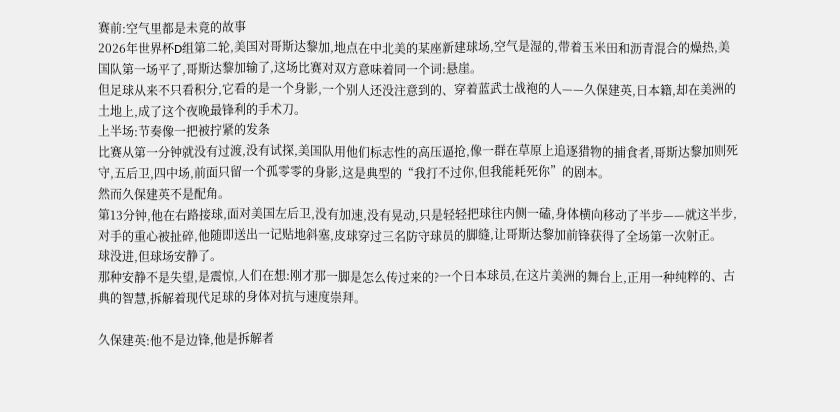赛前:空气里都是未竟的故事
2026年世界杯D组第二轮,美国对哥斯达黎加,地点在中北美的某座新建球场,空气是湿的,带着玉米田和沥青混合的燥热,美国队第一场平了,哥斯达黎加输了,这场比赛对双方意味着同一个词:悬崖。
但足球从来不只看积分,它看的是一个身影,一个别人还没注意到的、穿着蓝武士战袍的人——久保建英,日本籍,却在美洲的土地上,成了这个夜晚最锋利的手术刀。
上半场:节奏像一把被拧紧的发条
比赛从第一分钟就没有过渡,没有试探,美国队用他们标志性的高压逼抢,像一群在草原上追逐猎物的捕食者,哥斯达黎加则死守,五后卫,四中场,前面只留一个孤零零的身影,这是典型的“我打不过你,但我能耗死你”的剧本。
然而久保建英不是配角。
第13分钟,他在右路接球,面对美国左后卫,没有加速,没有晃动,只是轻轻把球往内侧一磕,身体横向移动了半步——就这半步,对手的重心被扯碎,他随即送出一记贴地斜塞,皮球穿过三名防守球员的脚缝,让哥斯达黎加前锋获得了全场第一次射正。
球没进,但球场安静了。
那种安静不是失望,是震惊,人们在想:刚才那一脚是怎么传过来的?一个日本球员,在这片美洲的舞台上,正用一种纯粹的、古典的智慧,拆解着现代足球的身体对抗与速度崇拜。

久保建英:他不是边锋,他是拆解者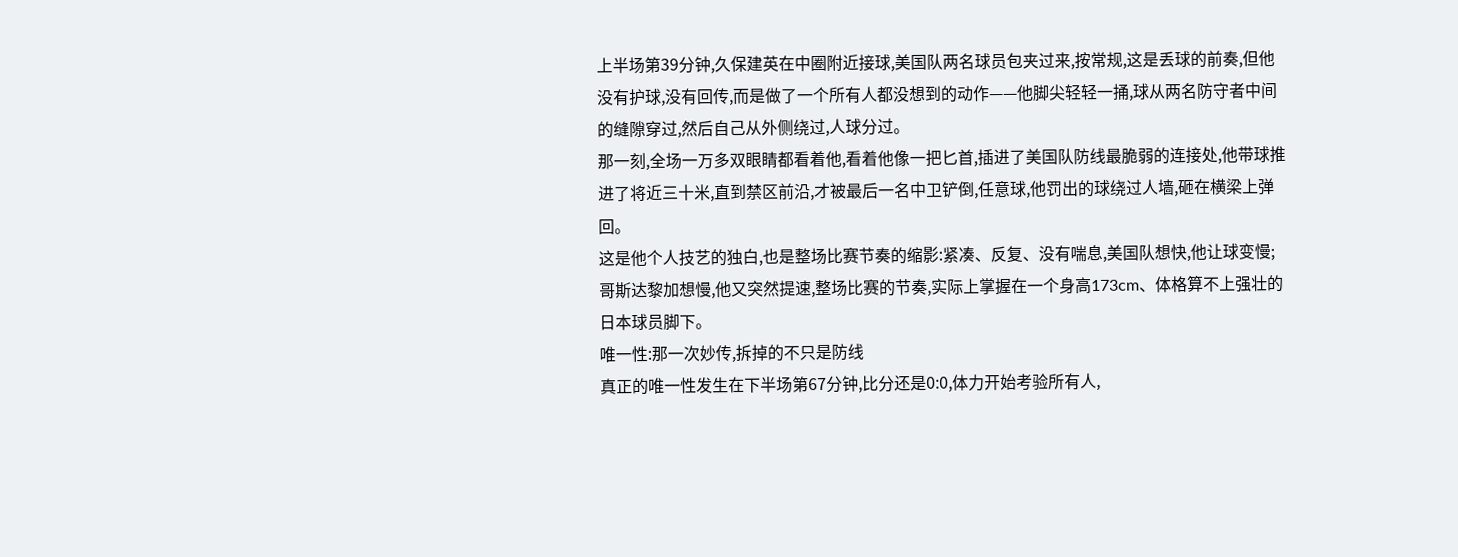上半场第39分钟,久保建英在中圈附近接球,美国队两名球员包夹过来,按常规,这是丢球的前奏,但他没有护球,没有回传,而是做了一个所有人都没想到的动作——他脚尖轻轻一捅,球从两名防守者中间的缝隙穿过,然后自己从外侧绕过,人球分过。
那一刻,全场一万多双眼睛都看着他,看着他像一把匕首,插进了美国队防线最脆弱的连接处,他带球推进了将近三十米,直到禁区前沿,才被最后一名中卫铲倒,任意球,他罚出的球绕过人墙,砸在横梁上弹回。
这是他个人技艺的独白,也是整场比赛节奏的缩影:紧凑、反复、没有喘息,美国队想快,他让球变慢;哥斯达黎加想慢,他又突然提速,整场比赛的节奏,实际上掌握在一个身高173cm、体格算不上强壮的日本球员脚下。
唯一性:那一次妙传,拆掉的不只是防线
真正的唯一性发生在下半场第67分钟,比分还是0:0,体力开始考验所有人,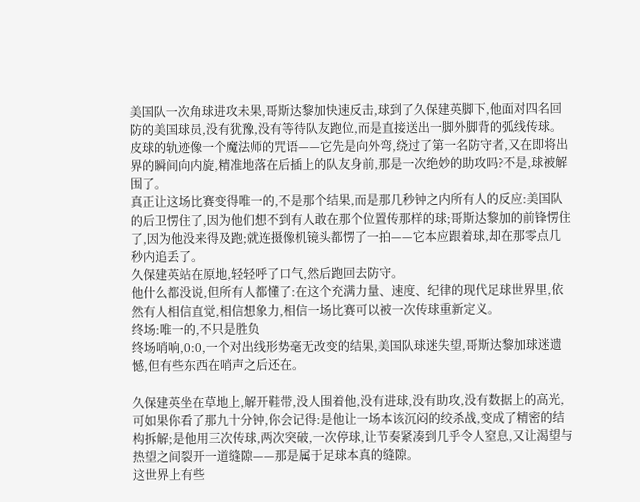美国队一次角球进攻未果,哥斯达黎加快速反击,球到了久保建英脚下,他面对四名回防的美国球员,没有犹豫,没有等待队友跑位,而是直接送出一脚外脚背的弧线传球。
皮球的轨迹像一个魔法师的咒语——它先是向外弯,绕过了第一名防守者,又在即将出界的瞬间向内旋,精准地落在后插上的队友身前,那是一次绝妙的助攻吗?不是,球被解围了。
真正让这场比赛变得唯一的,不是那个结果,而是那几秒钟之内所有人的反应:美国队的后卫愣住了,因为他们想不到有人敢在那个位置传那样的球;哥斯达黎加的前锋愣住了,因为他没来得及跑;就连摄像机镜头都愣了一拍——它本应跟着球,却在那零点几秒内追丢了。
久保建英站在原地,轻轻呼了口气,然后跑回去防守。
他什么都没说,但所有人都懂了:在这个充满力量、速度、纪律的现代足球世界里,依然有人相信直觉,相信想象力,相信一场比赛可以被一次传球重新定义。
终场:唯一的,不只是胜负
终场哨响,0:0,一个对出线形势毫无改变的结果,美国队球迷失望,哥斯达黎加球迷遗憾,但有些东西在哨声之后还在。

久保建英坐在草地上,解开鞋带,没人围着他,没有进球,没有助攻,没有数据上的高光,可如果你看了那九十分钟,你会记得:是他让一场本该沉闷的绞杀战,变成了精密的结构拆解;是他用三次传球,两次突破,一次停球,让节奏紧凑到几乎令人窒息,又让渴望与热望之间裂开一道缝隙——那是属于足球本真的缝隙。
这世界上有些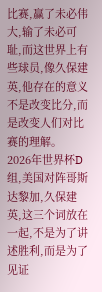比赛,赢了未必伟大,输了未必可耻,而这世界上有些球员,像久保建英,他存在的意义不是改变比分,而是改变人们对比赛的理解。
2026年世界杯D组,美国对阵哥斯达黎加,久保建英,这三个词放在一起,不是为了讲述胜利,而是为了见证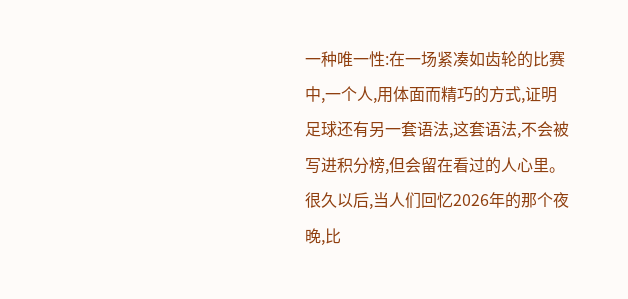一种唯一性:在一场紧凑如齿轮的比赛中,一个人,用体面而精巧的方式,证明足球还有另一套语法,这套语法,不会被写进积分榜,但会留在看过的人心里。
很久以后,当人们回忆2026年的那个夜晚,比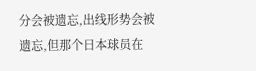分会被遗忘,出线形势会被遗忘,但那个日本球员在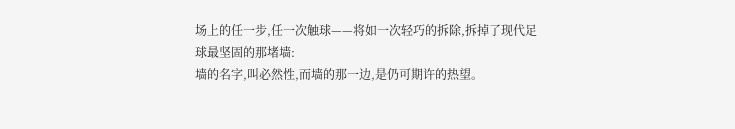场上的任一步,任一次触球——将如一次轻巧的拆除,拆掉了现代足球最坚固的那堵墙:
墙的名字,叫必然性,而墙的那一边,是仍可期许的热望。